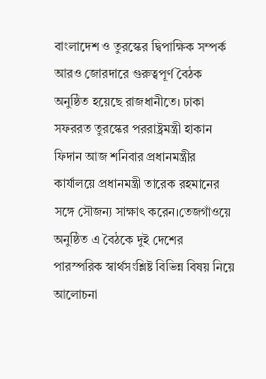বাংলাদেশ ও তুরস্কের দ্বিপাক্ষিক সম্পর্ক আরও জোরদারে গুরুত্বপূর্ণ বৈঠক অনুষ্ঠিত হয়েছে রাজধানীতে। ঢাকা সফররত তুরস্কের পররাষ্ট্রমন্ত্রী হাকান ফিদান আজ শনিবার প্রধানমন্ত্রীর কার্যালয়ে প্রধানমন্ত্রী তারেক রহমানের সঙ্গে সৌজন্য সাক্ষাৎ করেন।তেজগাঁওয়ে অনুষ্ঠিত এ বৈঠকে দুই দেশের পারস্পরিক স্বার্থসংশ্লিষ্ট বিভিন্ন বিষয় নিয়ে আলোচনা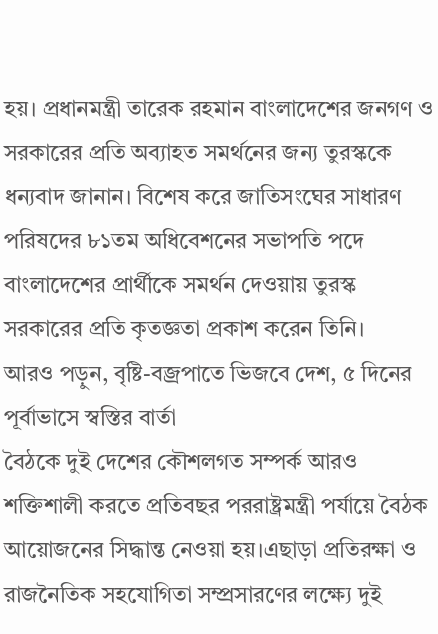হয়। প্রধানমন্ত্রী তারেক রহমান বাংলাদেশের জনগণ ও সরকারের প্রতি অব্যাহত সমর্থনের জন্য তুরস্ককে ধন্যবাদ জানান। বিশেষ করে জাতিসংঘের সাধারণ পরিষদের ৮১তম অধিবেশনের সভাপতি পদে বাংলাদেশের প্রার্থীকে সমর্থন দেওয়ায় তুরস্ক সরকারের প্রতি কৃতজ্ঞতা প্রকাশ করেন তিনি।
আরও পড়ুন, বৃষ্টি-বজ্রপাতে ভিজবে দেশ, ৫ দিনের পূর্বাভাসে স্বস্তির বার্তা
বৈঠকে দুই দেশের কৌশলগত সম্পর্ক আরও শক্তিশালী করতে প্রতিবছর পররাষ্ট্রমন্ত্রী পর্যায়ে বৈঠক আয়োজনের সিদ্ধান্ত নেওয়া হয়।এছাড়া প্রতিরক্ষা ও রাজনৈতিক সহযোগিতা সম্প্রসারণের লক্ষ্যে দুই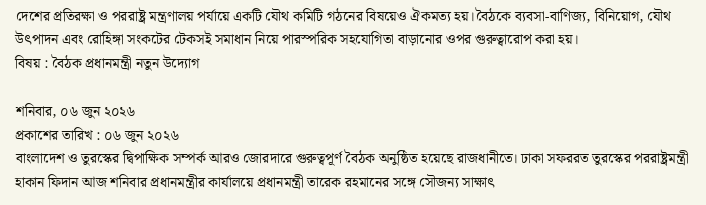দেশের প্রতিরক্ষা ও পররাষ্ট্র মন্ত্রণালয় পর্যায়ে একটি যৌথ কমিটি গঠনের বিষয়েও ঐকমত্য হয়।বৈঠকে ব্যবসা-বাণিজ্য, বিনিয়োগ, যৌথ উৎপাদন এবং রোহিঙ্গা সংকটের টেকসই সমাধান নিয়ে পারস্পরিক সহযোগিতা বাড়ানোর ওপর গুরুত্বারোপ করা হয়।
বিষয় : বৈঠক প্রধানমন্ত্রী নতুন উদ্যোগ

শনিবার, ০৬ জুন ২০২৬
প্রকাশের তারিখ : ০৬ জুন ২০২৬
বাংলাদেশ ও তুরস্কের দ্বিপাক্ষিক সম্পর্ক আরও জোরদারে গুরুত্বপূর্ণ বৈঠক অনুষ্ঠিত হয়েছে রাজধানীতে। ঢাকা সফররত তুরস্কের পররাষ্ট্রমন্ত্রী হাকান ফিদান আজ শনিবার প্রধানমন্ত্রীর কার্যালয়ে প্রধানমন্ত্রী তারেক রহমানের সঙ্গে সৌজন্য সাক্ষাৎ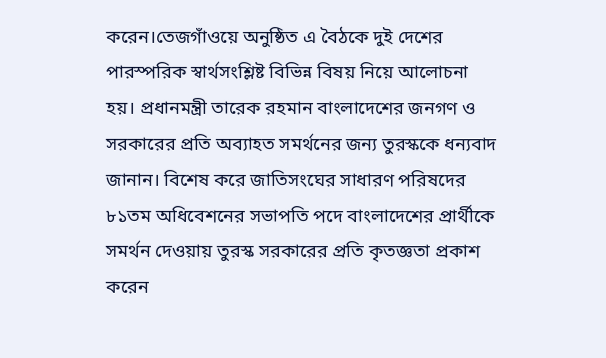করেন।তেজগাঁওয়ে অনুষ্ঠিত এ বৈঠকে দুই দেশের পারস্পরিক স্বার্থসংশ্লিষ্ট বিভিন্ন বিষয় নিয়ে আলোচনা হয়। প্রধানমন্ত্রী তারেক রহমান বাংলাদেশের জনগণ ও সরকারের প্রতি অব্যাহত সমর্থনের জন্য তুরস্ককে ধন্যবাদ জানান। বিশেষ করে জাতিসংঘের সাধারণ পরিষদের ৮১তম অধিবেশনের সভাপতি পদে বাংলাদেশের প্রার্থীকে সমর্থন দেওয়ায় তুরস্ক সরকারের প্রতি কৃতজ্ঞতা প্রকাশ করেন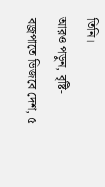তিনি।
আরও পড়ুন, বৃষ্টি-বজ্রপাতে ভিজবে দেশ, ৫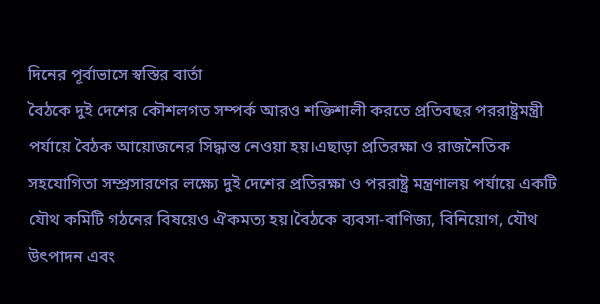দিনের পূর্বাভাসে স্বস্তির বার্তা
বৈঠকে দুই দেশের কৌশলগত সম্পর্ক আরও শক্তিশালী করতে প্রতিবছর পররাষ্ট্রমন্ত্রী পর্যায়ে বৈঠক আয়োজনের সিদ্ধান্ত নেওয়া হয়।এছাড়া প্রতিরক্ষা ও রাজনৈতিক সহযোগিতা সম্প্রসারণের লক্ষ্যে দুই দেশের প্রতিরক্ষা ও পররাষ্ট্র মন্ত্রণালয় পর্যায়ে একটি যৌথ কমিটি গঠনের বিষয়েও ঐকমত্য হয়।বৈঠকে ব্যবসা-বাণিজ্য, বিনিয়োগ, যৌথ উৎপাদন এবং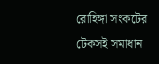রোহিঙ্গা সংকটের টেকসই সমাধান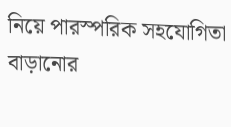নিয়ে পারস্পরিক সহযোগিতা বাড়ানোর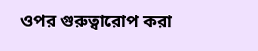ওপর গুরুত্বারোপ করা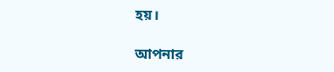হয়।

আপনার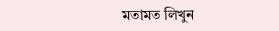মতামত লিখুন